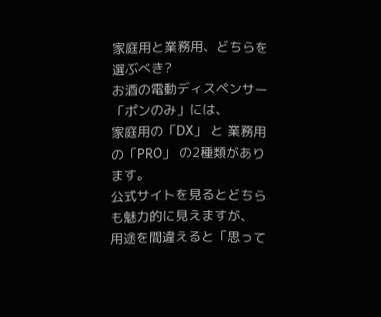家庭用と業務用、どちらを選ぶべき?
お酒の電動ディスペンサー「ポンのみ」には、
家庭用の「DX」 と 業務用の「PRO」 の2種類があります。
公式サイトを見るとどちらも魅力的に見えますが、
用途を間違えると「思って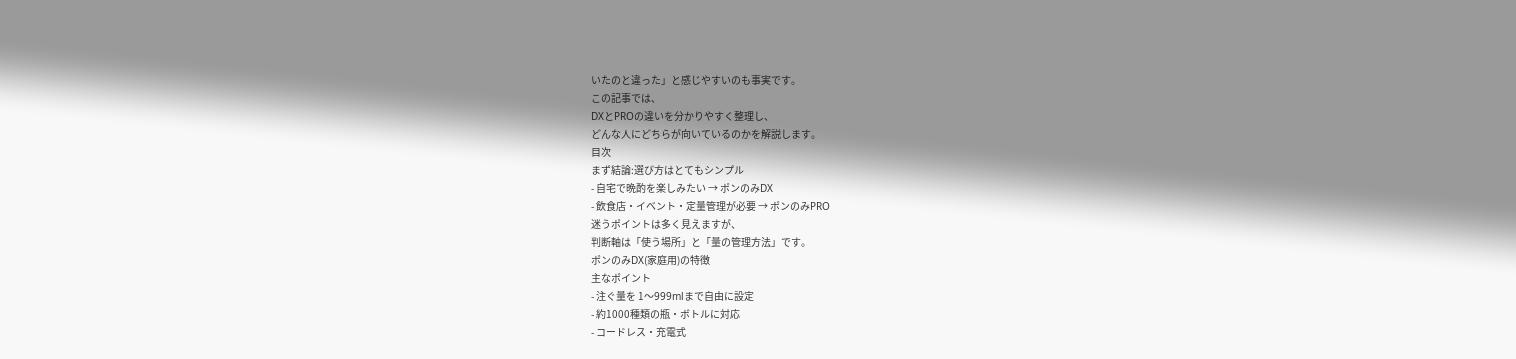いたのと違った」と感じやすいのも事実です。
この記事では、
DXとPROの違いを分かりやすく整理し、
どんな人にどちらが向いているのかを解説します。
目次
まず結論:選び方はとてもシンプル
- 自宅で晩酌を楽しみたい → ポンのみDX
- 飲食店・イベント・定量管理が必要 → ポンのみPRO
迷うポイントは多く見えますが、
判断軸は「使う場所」と「量の管理方法」です。
ポンのみDX(家庭用)の特徴
主なポイント
- 注ぐ量を 1〜999mlまで自由に設定
- 約1000種類の瓶・ボトルに対応
- コードレス・充電式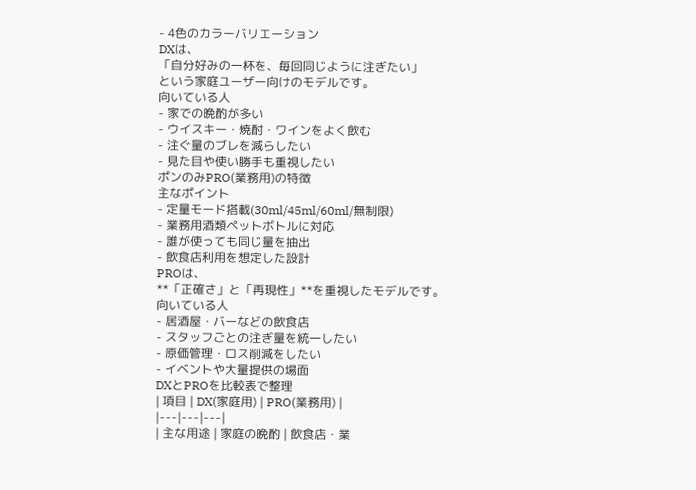- 4色のカラーバリエーション
DXは、
「自分好みの一杯を、毎回同じように注ぎたい」
という家庭ユーザー向けのモデルです。
向いている人
- 家での晩酌が多い
- ウイスキー・焼酎・ワインをよく飲む
- 注ぐ量のブレを減らしたい
- 見た目や使い勝手も重視したい
ポンのみPRO(業務用)の特徴
主なポイント
- 定量モード搭載(30ml/45ml/60ml/無制限)
- 業務用酒類ペットボトルに対応
- 誰が使っても同じ量を抽出
- 飲食店利用を想定した設計
PROは、
**「正確さ」と「再現性」**を重視したモデルです。
向いている人
- 居酒屋・バーなどの飲食店
- スタッフごとの注ぎ量を統一したい
- 原価管理・ロス削減をしたい
- イベントや大量提供の場面
DXとPROを比較表で整理
| 項目 | DX(家庭用) | PRO(業務用) |
|---|---|---|
| 主な用途 | 家庭の晩酌 | 飲食店・業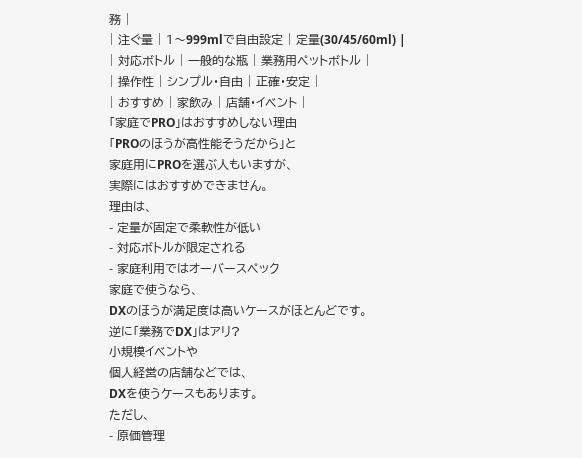務 |
| 注ぐ量 | 1〜999mlで自由設定 | 定量(30/45/60ml) |
| 対応ボトル | 一般的な瓶 | 業務用ペットボトル |
| 操作性 | シンプル・自由 | 正確・安定 |
| おすすめ | 家飲み | 店舗・イベント |
「家庭でPRO」はおすすめしない理由
「PROのほうが高性能そうだから」と
家庭用にPROを選ぶ人もいますが、
実際にはおすすめできません。
理由は、
- 定量が固定で柔軟性が低い
- 対応ボトルが限定される
- 家庭利用ではオーバースペック
家庭で使うなら、
DXのほうが満足度は高いケースがほとんどです。
逆に「業務でDX」はアリ?
小規模イベントや
個人経営の店舗などでは、
DXを使うケースもあります。
ただし、
- 原価管理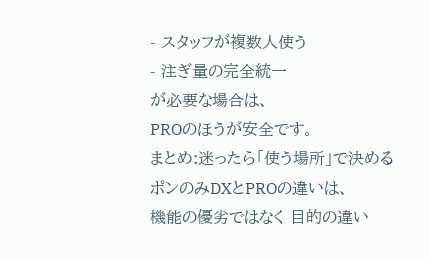- スタッフが複数人使う
- 注ぎ量の完全統一
が必要な場合は、
PROのほうが安全です。
まとめ:迷ったら「使う場所」で決める
ポンのみDXとPROの違いは、
機能の優劣ではなく 目的の違い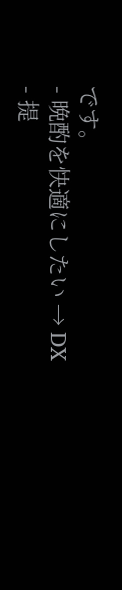です。
- 晩酌を快適にしたい → DX
- 提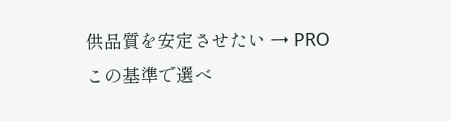供品質を安定させたい → PRO
この基準で選べ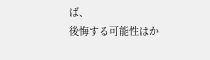ば、
後悔する可能性はか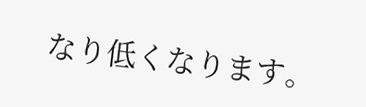なり低くなります。